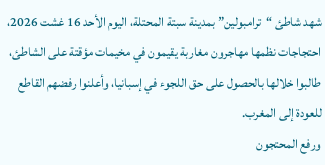شهد شاطئ “ترامبولين” بمدينة سبتة المحتلة، اليوم الأحد 16 غشت 2026، احتجاجات نظمها مهاجرون مغاربة يقيمون في مخيمات مؤقتة على الشاطئ، طالبوا خلالها بالحصول على حق اللجوء في إسبانيا، وأعلنوا رفضهم القاطع للعودة إلى المغرب.
ورفع المحتجون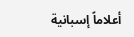أعلاماً إسبانية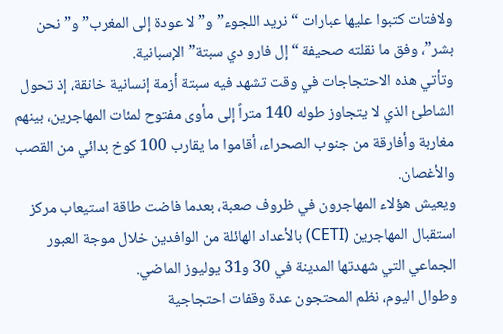ولافتات كتبوا عليها عبارات “نريد اللجوء” و”لا عودة إلى المغرب” و”نحن بشر”، وفق ما نقلته صحيفة “إل فارو دي سبتة” الإسبانية.
وتأتي هذه الاحتجاجات في وقت تشهد فيه سبتة أزمة إنسانية خانقة، إذ تحول الشاطئ الذي لا يتجاوز طوله 140 متراً إلى مأوى مفتوح لمئات المهاجرين، بينهم مغاربة وأفارقة من جنوب الصحراء، أقاموا ما يقارب 100 كوخ بدائي من القصب والأغصان.
ويعيش هؤلاء المهاجرون في ظروف صعبة، بعدما فاضت طاقة استيعاب مركز استقبال المهاجرين (CETI) بالأعداد الهائلة من الوافدين خلال موجة العبور الجماعي التي شهدتها المدينة في 30 و31 يوليوز الماضي.
وطوال اليوم، نظم المحتجون عدة وقفات احتجاجية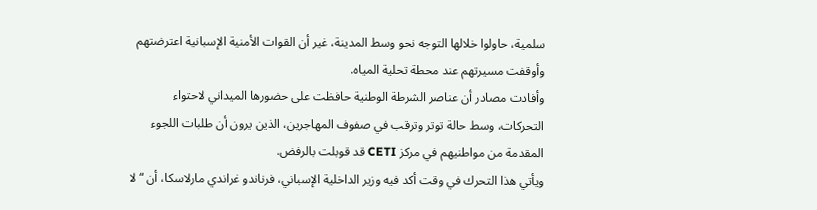سلمية، حاولوا خلالها التوجه نحو وسط المدينة، غير أن القوات الأمنية الإسبانية اعترضتهم وأوقفت مسيرتهم عند محطة تحلية المياه.
وأفادت مصادر أن عناصر الشرطة الوطنية حافظت على حضورها الميداني لاحتواء التحركات، وسط حالة توتر وترقب في صفوف المهاجرين، الذين يرون أن طلبات اللجوء المقدمة من مواطنيهم في مركز CETI قد قوبلت بالرفض.
ويأتي هذا التحرك في وقت أكد فيه وزير الداخلية الإسباني، فرناندو غراندي مارلاسكا، أن “لا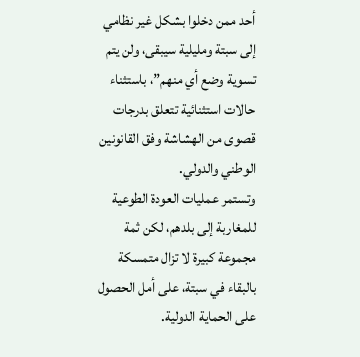أحد ممن دخلوا بشكل غير نظامي إلى سبتة ومليلية سيبقى، ولن يتم تسوية وضع أي منهم”، باستثناء حالات استثنائية تتعلق بدرجات قصوى من الهشاشة وفق القانونين الوطني والدولي.
وتستمر عمليات العودة الطوعية للمغاربة إلى بلدهم، لكن ثمة مجموعة كبيرة لا تزال متمسكة بالبقاء في سبتة، على أمل الحصول على الحماية الدولية.